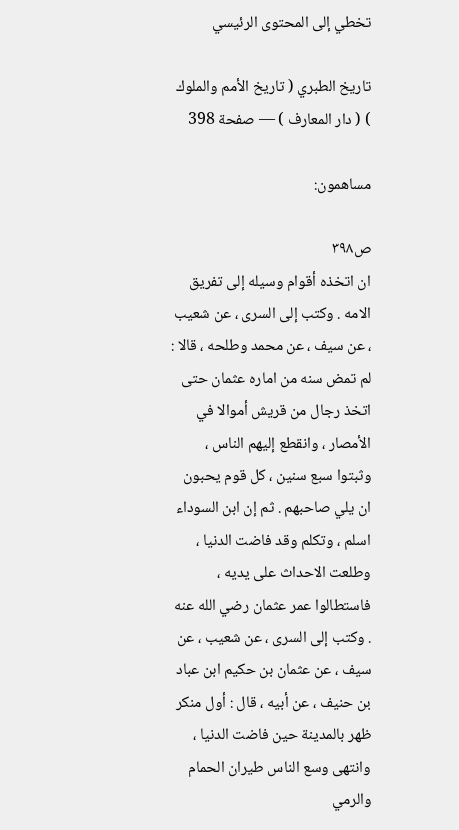تخطي إلى المحتوى الرئيسي

تاريخ الطبري ( تاريخ الأمم والملوك ) ( دار المعارف ) — صفحة 398

مساهمون:

ص٣٩٨
ان اتخذه أقوام وسيله إلى تفريق الامه . وكتب إلى السرى ، عن شعيب ، عن سيف ، عن محمد وطلحه ، قالا : لم تمض سنه من اماره عثمان حتى اتخذ رجال من قريش أموالا في الأمصار ، وانقطع إليهم الناس ، وثبتوا سبع سنين ، كل قوم يحبون ان يلي صاحبهم . ثم إن ابن السوداء اسلم ، وتكلم وقد فاضت الدنيا ، وطلعت الاحداث على يديه ، فاستطالوا عمر عثمان رضي الله عنه . وكتب إلى السرى ، عن شعيب ، عن سيف ، عن عثمان بن حكيم ابن عباد بن حنيف ، عن أبيه ، قال : أول منكر ظهر بالمدينة حين فاضت الدنيا ، وانتهى وسع الناس طيران الحمام والرمي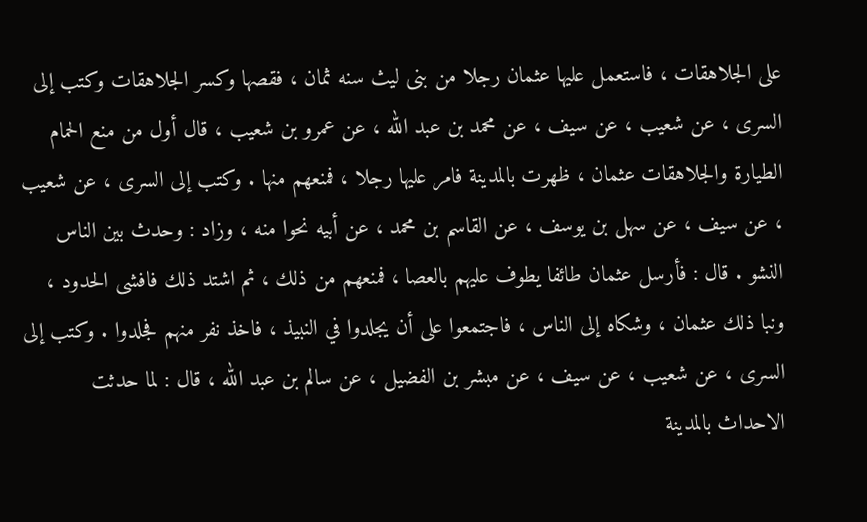على الجلاهقات ، فاستعمل عليها عثمان رجلا من بنى ليث سنه ثمان ، فقصها وكسر الجلاهقات وكتب إلى السرى ، عن شعيب ، عن سيف ، عن محمد بن عبد الله ، عن عمرو بن شعيب ، قال أول من منع الحمام الطيارة والجلاهقات عثمان ، ظهرت بالمدينة فامر عليها رجلا ، فمنعهم منها . وكتب إلى السرى ، عن شعيب ، عن سيف ، عن سهل بن يوسف ، عن القاسم بن محمد ، عن أبيه نحوا منه ، وزاد : وحدث بين الناس النشو . قال : فأرسل عثمان طائفا يطوف عليهم بالعصا ، فمنعهم من ذلك ، ثم اشتد ذلك فافشى الحدود ، ونبا ذلك عثمان ، وشكاه إلى الناس ، فاجتمعوا على أن يجلدوا في النبيذ ، فاخذ نفر منهم فجلدوا . وكتب إلى السرى ، عن شعيب ، عن سيف ، عن مبشر بن الفضيل ، عن سالم بن عبد الله ، قال : لما حدثت الاحداث بالمدينة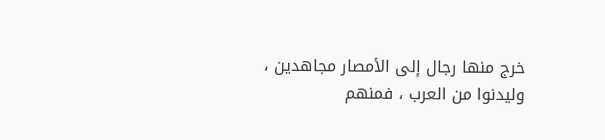خرج منها رجال إلى الأمصار مجاهدين ، وليدنوا من العرب ، فمنهم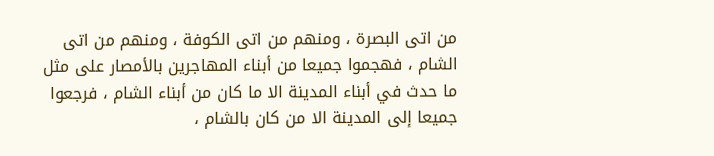من اتى البصرة ، ومنهم من اتى الكوفة ، ومنهم من اتى الشام ، فهجموا جميعا من أبناء المهاجرين بالأمصار على مثل ما حدث في أبناء المدينة الا ما كان من أبناء الشام ، فرجعوا جميعا إلى المدينة الا من كان بالشام ،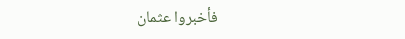فأخبروا عثمان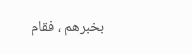بخبرهم ، فقام